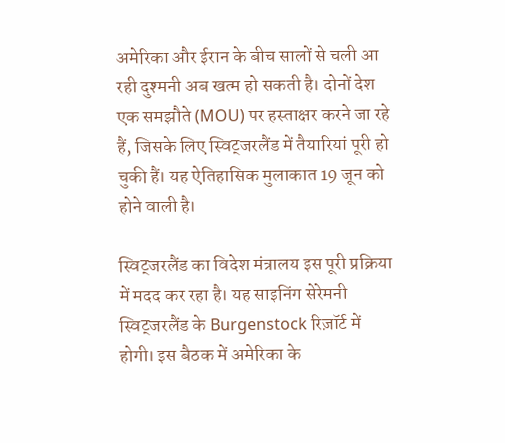अमेरिका और ईरान के बीच सालों से चली आ रही दुश्मनी अब खत्म हो सकती है। दोनों देश एक समझौते (MOU) पर हस्ताक्षर करने जा रहे हैं, जिसके लिए स्विट्जरलैंड में तैयारियां पूरी हो चुकी हैं। यह ऐतिहासिक मुलाकात 19 जून को होने वाली है।

स्विट्जरलैंड का विदेश मंत्रालय इस पूरी प्रक्रिया में मदद कर रहा है। यह साइनिंग सेरेमनी स्विट्जरलैंड के Burgenstock रिज़ॉर्ट में होगी। इस बैठक में अमेरिका के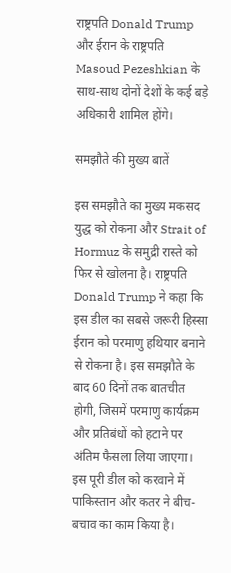राष्ट्रपति Donald Trump और ईरान के राष्ट्रपति Masoud Pezeshkian के साथ-साथ दोनों देशों के कई बड़े अधिकारी शामिल होंगे।

समझौते की मुख्य बातें

इस समझौते का मुख्य मकसद युद्ध को रोकना और Strait of Hormuz के समुद्री रास्ते को फिर से खोलना है। राष्ट्रपति Donald Trump ने कहा कि इस डील का सबसे जरूरी हिस्सा ईरान को परमाणु हथियार बनाने से रोकना है। इस समझौते के बाद 60 दिनों तक बातचीत होगी, जिसमें परमाणु कार्यक्रम और प्रतिबंधों को हटाने पर अंतिम फैसला लिया जाएगा। इस पूरी डील को करवाने में पाकिस्तान और कतर ने बीच-बचाव का काम किया है।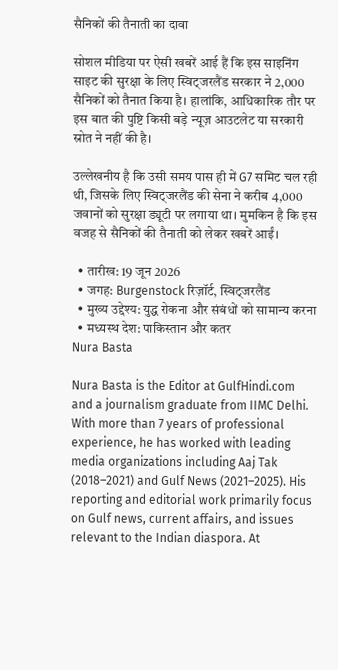सैनिकों की तैनाती का दावा

सोशल मीडिया पर ऐसी खबरें आई हैं कि इस साइनिंग साइट की सुरक्षा के लिए स्विट्जरलैंड सरकार ने 2,000 सैनिकों को तैनात किया है। हालांकि, आधिकारिक तौर पर इस बात की पुष्टि किसी बड़े न्यूज़ आउटलेट या सरकारी स्रोत ने नहीं की है।

उल्लेखनीय है कि उसी समय पास ही में G7 समिट चल रही थी, जिसके लिए स्विट्जरलैंड की सेना ने करीब 4,000 जवानों को सुरक्षा ड्यूटी पर लगाया था। मुमकिन है कि इस वजह से सैनिकों की तैनाती को लेकर खबरें आईं।

  • तारीख: 19 जून 2026
  • जगह: Burgenstock रिज़ॉर्ट, स्विट्जरलैंड
  • मुख्य उद्देश्य: युद्ध रोकना और संबंधों को सामान्य करना
  • मध्यस्थ देश: पाकिस्तान और कतर
Nura Basta

Nura Basta is the Editor at GulfHindi.com and a journalism graduate from IIMC Delhi. With more than 7 years of professional experience, he has worked with leading media organizations including Aaj Tak (2018–2021) and Gulf News (2021–2025). His reporting and editorial work primarily focus on Gulf news, current affairs, and issues relevant to the Indian diaspora. At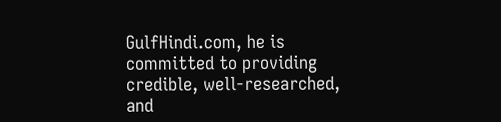GulfHindi.com, he is committed to providing credible, well-researched, and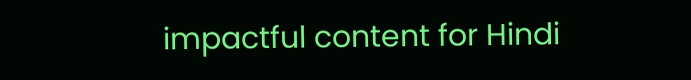impactful content for Hindi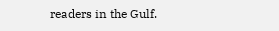readers in the Gulf.